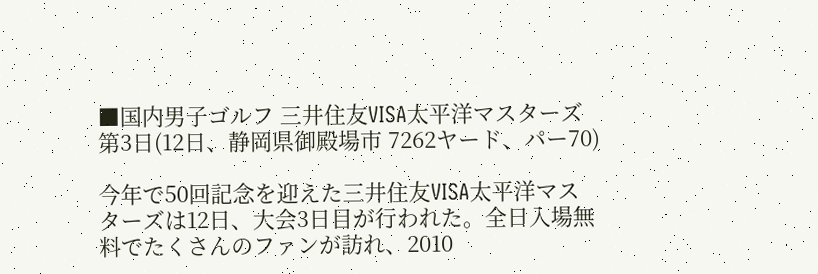■国内男子ゴルフ 三井住友VISA太平洋マスターズ 第3日(12日、静岡県御殿場市 7262ヤード、パー70)

今年で50回記念を迎えた三井住友VISA太平洋マスターズは12日、大会3日目が行われた。全日入場無料でたくさんのファンが訪れ、2010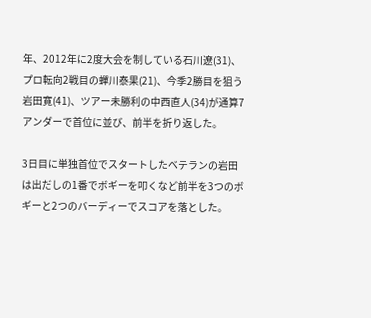年、2012年に2度大会を制している石川遼(31)、プロ転向2戦目の蟬川泰果(21)、今季2勝目を狙う岩田寛(41)、ツアー未勝利の中西直人(34)が通算7アンダーで首位に並び、前半を折り返した。

3日目に単独首位でスタートしたベテランの岩田は出だしの1番でボギーを叩くなど前半を3つのボギーと2つのバーディーでスコアを落とした。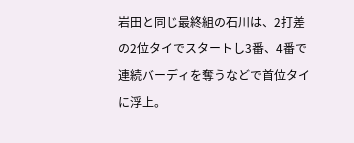岩田と同じ最終組の石川は、2打差の2位タイでスタートし3番、4番で連続バーディを奪うなどで首位タイに浮上。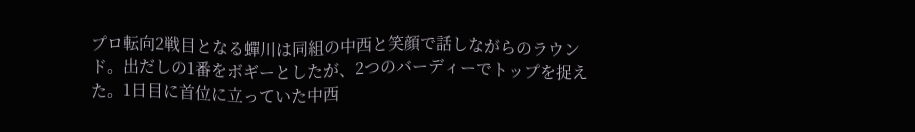プロ転向2戦目となる蟬川は同組の中西と笑顔で話しながらのラウンド。出だしの1番をボギーとしたが、2つのバーディーでトップを捉えた。1日目に首位に立っていた中西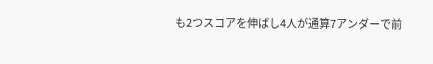も2つスコアを伸ばし4人が通算7アンダーで前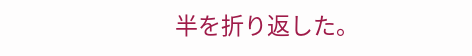半を折り返した。